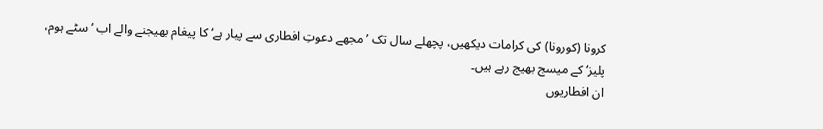کرونا (کورونا) کی کرامات دیکھیں، پچھلے سال تک ’مجھے دعوتِ افطاری سے پیار ہے‘ کا پیغام بھیجنے والے اب ’سٹے ہوم، پلیز‘ کے میسج بھیج رہے ہیں۔
ان افطاریوں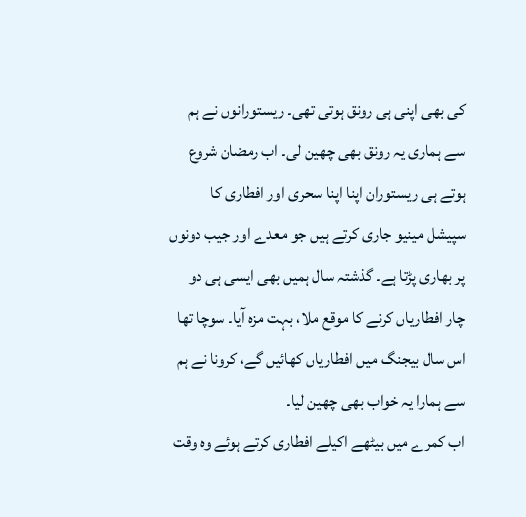کی بھی اپنی ہی رونق ہوتی تھی۔ ریستورانوں نے ہم سے ہماری یہ رونق بھی چھین لی۔ اب رمضان شروع ہوتے ہی ریستوران اپنا اپنا سحری اور افطاری کا سپیشل مینیو جاری کرتے ہیں جو معدے اور جیب دونوں پر بھاری پڑتا ہے۔ گذشتہ سال ہمیں بھی ایسی ہی دو چار افطاریاں کرنے کا موقع ملا، بہت مزہ آیا۔ سوچا تھا اس سال بیجنگ میں افطاریاں کھائیں گے، کرونا نے ہم سے ہمارا یہ خواب بھی چھین لیا۔
اب کمرے میں بیٹھے اکیلے افطاری کرتے ہوئے وہ وقت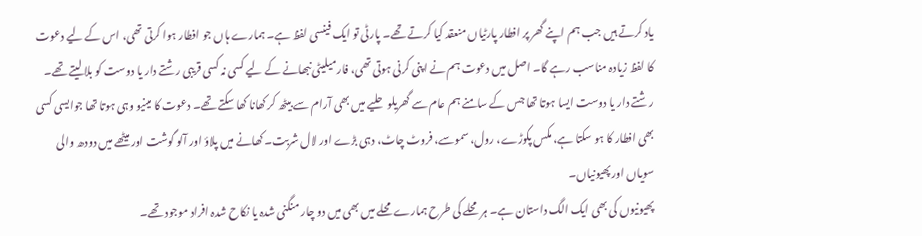یاد کرتے ہیں جب ہم اپنے گھر پر افطار پارٹیاں منعقد کیا کرتے تھے۔ پارٹی تو ایک فینسی لفظ ہے۔ ہمارے ہاں جو افطار ہوا کرتی تھی، اس کے لیے دعوت کا لفظ زیادہ مناسب رہے گا۔ اصل میں دعوت ہم نے اپنی کرنی ہوتی تھی، فارمیلیٹی نبھانے کے لیے کسی نہ کسی قریبی رشتے دار یا دوست کو بلا لیتے تھے۔ رشتے دار یا دوست ایسا ہوتا تھا جس کے سامنے ہم عام سے گھریلو حلیے میں بھی آرام سے بیٹھ کر کھانا کھا سکتے تھے۔ دعوت کا مینیو وہی ہوتا تھا جوایسی کسی بھی افطار کا ہو سکتا ہے، مکس پکوڑے، رول، سموسے، فروٹ چاٹ، دہی بڑے اور لال شربت۔ کھانے میں پلاؤ اور آلو گوشت اور میٹھے میں دودھ والی سویاں اور پھیونیاں۔
پھیونیوں کی بھی ایک الگ داستان ہے۔ ہر محلے کی طرح ہمارے محلے میں بھی میں دو چار منگنی شدہ یا نکاح شدہ افراد موجود تھے۔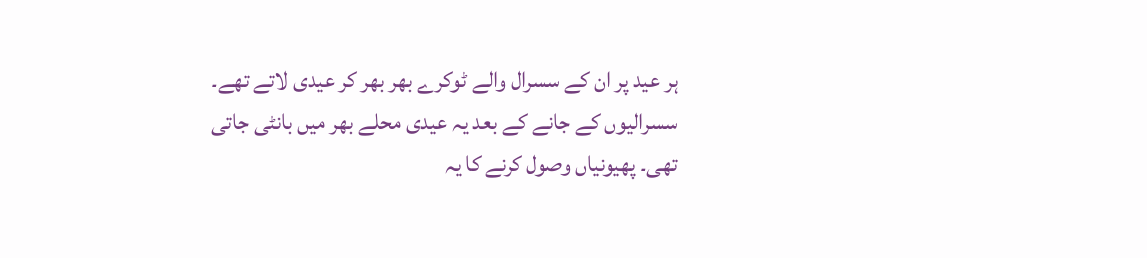ہر عید پر ان کے سسرال والے ٹوکرے بھر بھر کر عیدی لاتے تھے۔ سسرالیوں کے جانے کے بعد یہ عیدی محلے بھر میں بانٹی جاتی تھی۔ پھیونیاں وصول کرنے کا یہ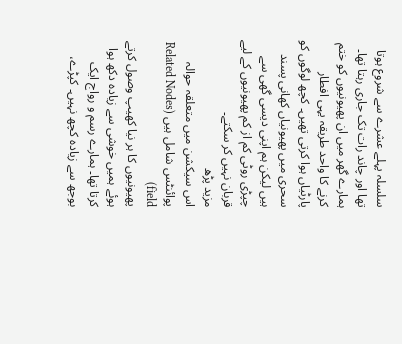سلسلہ پہلے عشرے سے شروع ہوتا تھا اور چاند رات تک جاری رہتا تھا۔ ہمارے گھر میں ان پھیونیوں کو ختم کرنے کا واحد طریقہ یہی افطار پارٹیاں ہوا کرتی تھیں۔ کچھ لوگوں کو سحری میں پھیونیاں کھانی پسند ہیں لیکن ہم اپنی دیسی گھی سے چپڑی روٹی کم از کم پھیونیوں کے لیے قربان نہیں کر سکتے۔
مزید پڑھ
اس سیکشن میں متعلقہ حوالہ پوائنٹس شامل ہیں (Related Nodes field)
پھیونیوں کا ہر نیا کھیپ وصول کرتے ہوئے ہمیں خوشی سے زیادہ دکھ ہوا کرتا تھا۔ ہمارے رسم و رواج ایک بوجھ سے زیادہ کچھ نہیں۔ کپڑے،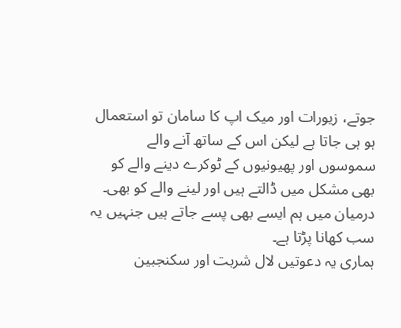جوتے، زیورات اور میک اپ کا سامان تو استعمال ہو ہی جاتا ہے لیکن اس کے ساتھ آنے والے سموسوں اور پھیونیوں کے ٹوکرے دینے والے کو بھی مشکل میں ڈالتے ہیں اور لینے والے کو بھی۔ درمیان میں ہم ایسے بھی پسے جاتے ہیں جنہیں یہ سب کھانا پڑتا ہے۔
ہماری یہ دعوتیں لال شربت اور سکنجبین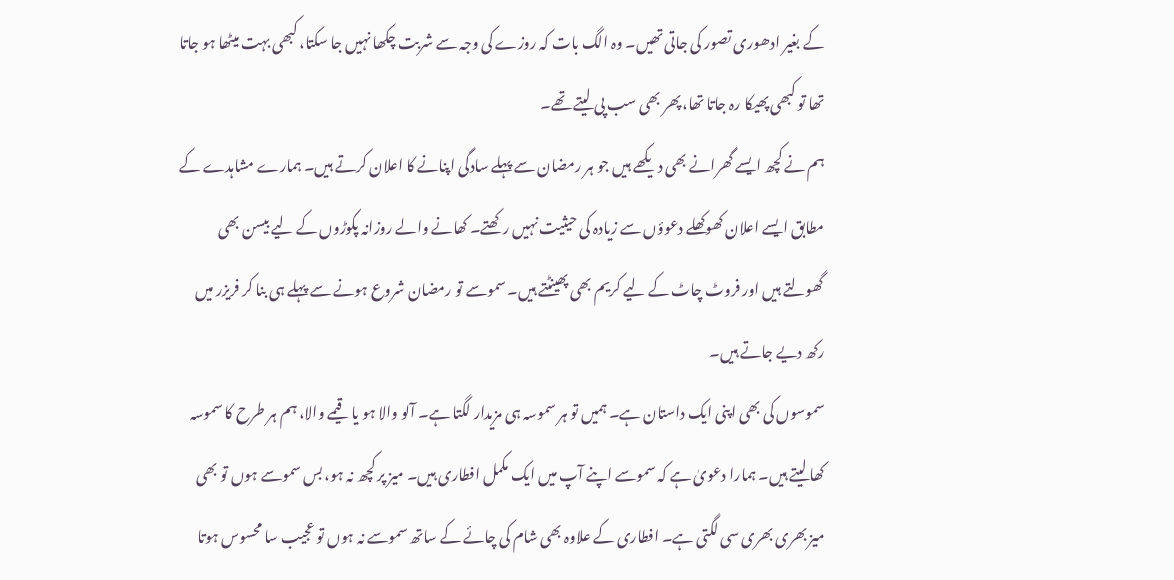کے بغیر ادھوری تصور کی جاتی تھیں۔ وہ الگ بات کہ روزے کی وجہ سے شربت چکھا نہیں جا سکتا، کبھی بہت میٹھا ہو جاتا تھا تو کبھی پھیکا رہ جاتا تھا، پھر بھی سب پی لیتے تھے۔
ہم نے کچھ ایسے گھرانے بھی دیکھے ہیں جو ہر رمضان سے پہلے سادگی اپنانے کا اعلان کرتے ہیں۔ ہمارے مشاہدے کے مطابق ایسے اعلان کھوکھلے دعوؤں سے زیادہ کی حیثیت نہیں رکھتے۔ کھانے والے روزانہ پکوڑوں کے لیے بیسن بھی گھولتے ہیں اور فروٹ چاٹ کے لیے کریم بھی پھینٹتے ہیں۔ سموسے تو رمضان شروع ہونے سے پہلے ہی بنا کر فریزر میں رکھ دیے جاتے ہیں۔
سموسوں کی بھی اپنی ایک داستان ہے۔ ہمیں تو ہر سموسہ ہی مزیدار لگتا ہے۔ آلو والا ہو یا قیمے والا، ہم ہر طرح کا سموسہ کھا لیتے ہیں۔ ہمارا دعویٰ ہے کہ سموسے اپنے آپ میں ایک مکمل افطاری ہیں۔ میز پر کچھ نہ ہو، بس سموسے ہوں تو بھی میز بھری بھری سی لگتی ہے۔ افطاری کے علاوہ بھی شام کی چائے کے ساتھ سموسے نہ ہوں تو عجیب سا محسوس ہوتا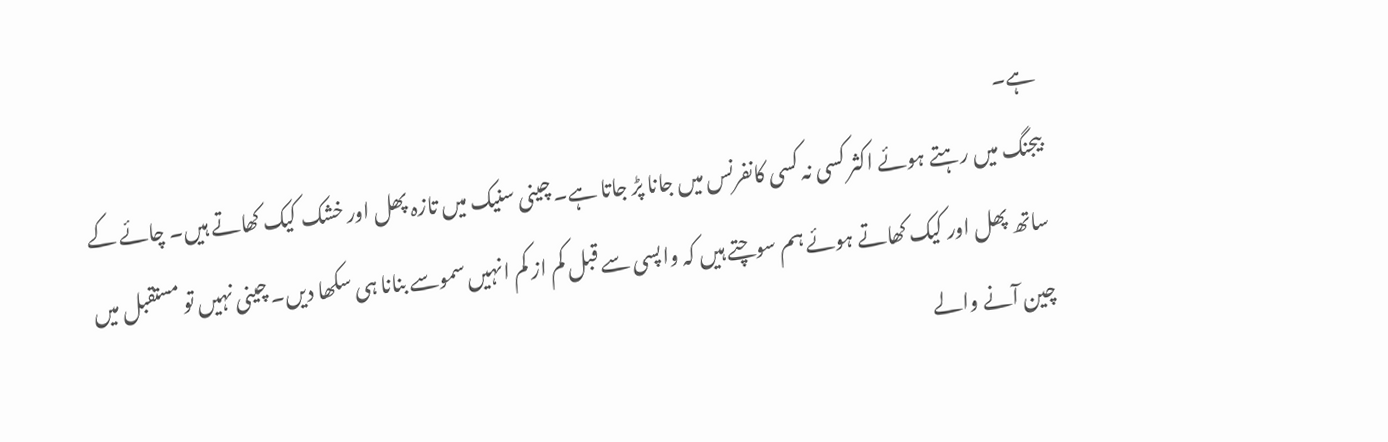ہے۔
بیجنگ میں رہتے ہوئے اکثر کسی نہ کسی کانفرنس میں جانا پڑ جاتا ہے۔ چینی سنیک میں تازہ پھل اور خشک کیک کھاتے ہیں۔ چائے کے ساتھ پھل اور کیک کھاتے ہوئے ہم سوچتے ہیں کہ واپسی سے قبل کم از کم انہیں سموسے بنانا ہی سکھا دیں۔ چینی نہیں تو مستقبل میں چین آنے والے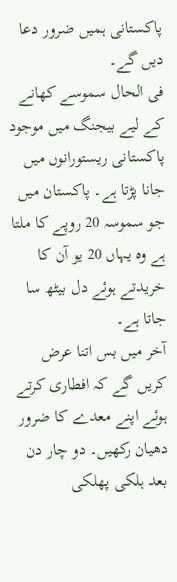پاکستانی ہمیں ضرور دعا دیں گے۔
فی الحال سموسے کھانے کے لیے بیجنگ میں موجود پاکستانی ریستورانوں میں جانا پڑتا ہے۔ پاکستان میں جو سموسہ 20 روپے کا ملتا ہے وہ یہاں 20 یو آن کا خریدتے ہوئے دل بیٹھ سا جاتا ہے۔
آخر میں بس اتنا عرض کریں گے کہ افطاری کرتے ہوئے اپنے معدے کا ضرور دھیان رکھیں۔ دو چار دن بعد ہلکی پھلکی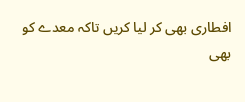افطاری بھی کر لیا کریں تاکہ معدے کو بھی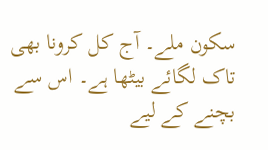سکون ملے۔ آج کل کرونا بھی تاک لگائے بیٹھا ہے۔ اس سے بچنے کے لیے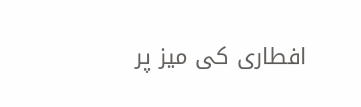افطاری کی میز پر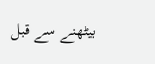بیٹھنے سے قبل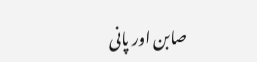صابن اور پانی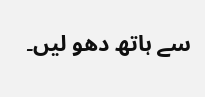سے ہاتھ دھو لیں۔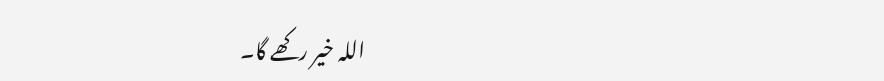اللہ خیر رکھے گا۔